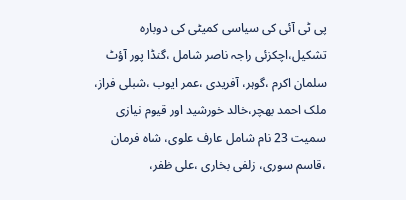پی ٹی آئی کی سیاسی کمیٹی کی دوبارہ تشکیل،اچکزئی راجہ ناصر شامل ،گنڈا پور آؤٹ
سلمان اکرم ،گوہر، آفریدی ،عمر ایوب ،شبلی فراز، ملک احمد بھچر،خالد خورشید اور قیوم نیازی سمیت 23 نام شامل عارف علوی، شاہ فرمان ،قاسم سوری، زلفی بخاری ،علی ظفر،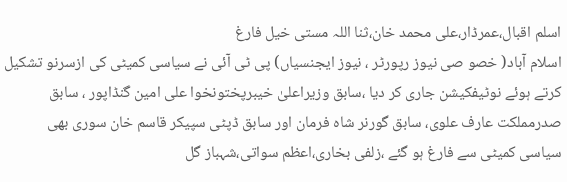اسلم اقبال،عمرڈار،علی محمد خان،ثنا اللہ مستی خیل فارغ
اسلام آباد( خصو صی نیوز رپورٹر ، نیوز ایجنسیاں) پی ٹی آئی نے سیاسی کمیٹی کی ازسرنو تشکیل کرتے ہوئے نوٹیفکیشن جاری کر دیا ،سابق وزیراعلیٰ خیبرپختونخوا علی امین گنڈاپور ، سابق صدرمملکت عارف علوی، سابق گورنر شاہ فرمان اور سابق ڈپٹی سپیکر قاسم خان سوری بھی سیاسی کمیٹی سے فارغ ہو گئے ،زلفی بخاری،اعظم سواتی،شہباز گل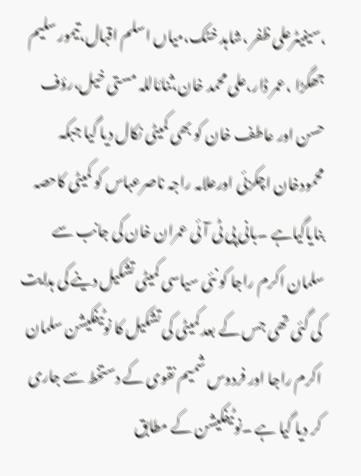،سینیٹرعلی ظفر ،شاہد خٹک،میاں اسلم اقبال،تیمور سلیم جھگڑا ،عمر ڈار،علی محمد خان،ثنائاللہ مستی خیل،رؤف حسن اور عاطف خان کو بھی کمیٹی نکال دیا گیا جبکہ محمودخان اچکزئی اورعلامہ راجہ ناصرعباس کو کمیٹی کاحصہ بنایاگیاہے ۔بانی پی ٹی آئی عمران خان کی جانب سے سلمان اکرم راجا کو نئی سیاسی کمیٹی تشکیل دینے کی ہدایت کی گئی تھی جس کے بعد کمیٹی کی تشکیل کا نوٹیفکیشن سلمان اکرم راجا اور فردوس شمیم نقوی کے دستخط سے جاری کر دیا گیا ہے ۔نوٹیفکیشن کے مطابق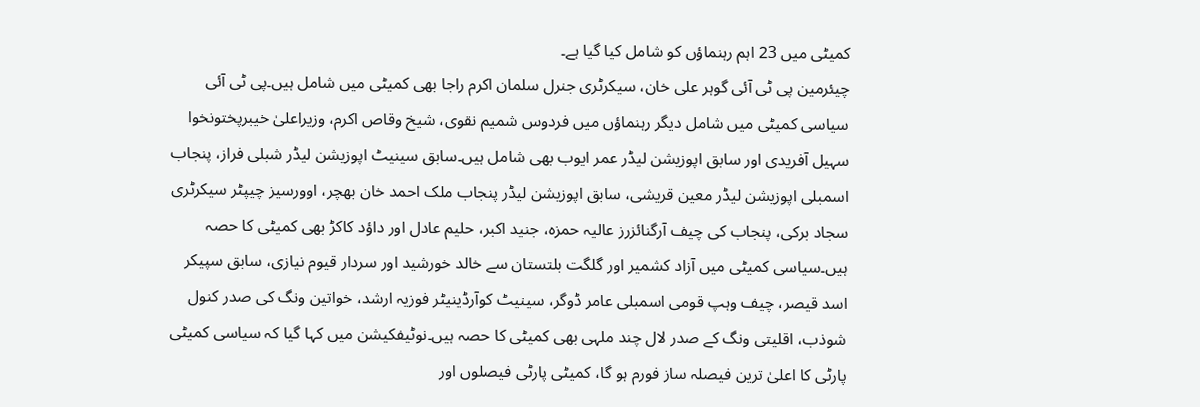کمیٹی میں 23 اہم رہنماؤں کو شامل کیا گیا ہے۔
چیئرمین پی ٹی آئی گوہر علی خان، سیکرٹری جنرل سلمان اکرم راجا بھی کمیٹی میں شامل ہیں۔پی ٹی آئی سیاسی کمیٹی میں شامل دیگر رہنماؤں میں فردوس شمیم نقوی، شیخ وقاص اکرم، وزیراعلیٰ خیبرپختونخوا سہیل آفریدی اور سابق اپوزیشن لیڈر عمر ایوب بھی شامل ہیں۔سابق سینیٹ اپوزیشن لیڈر شبلی فراز، پنجاب اسمبلی اپوزیشن لیڈر معین قریشی، سابق اپوزیشن لیڈر پنجاب ملک احمد خان بھچر، اوورسیز چیپٹر سیکرٹری سجاد برکی، پنجاب کی چیف آرگنائزرز عالیہ حمزہ، جنید اکبر، حلیم عادل اور داؤد کاکڑ بھی کمیٹی کا حصہ ہیں۔سیاسی کمیٹی میں آزاد کشمیر اور گلگت بلتستان سے خالد خورشید اور سردار قیوم نیازی، سابق سپیکر اسد قیصر، چیف وہپ قومی اسمبلی عامر ڈوگر، سینیٹ کوآرڈینیٹر فوزیہ ارشد، خواتین ونگ کی صدر کنول شوذب، اقلیتی ونگ کے صدر لال چند ملہی بھی کمیٹی کا حصہ ہیں۔نوٹیفکیشن میں کہا گیا کہ سیاسی کمیٹی پارٹی کا اعلیٰ ترین فیصلہ ساز فورم ہو گا، کمیٹی پارٹی فیصلوں اور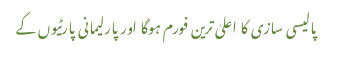پالیسی سازی کا اعلیٰ ترین فورم ہوگا اور پارلیمانی پارٹیوں کے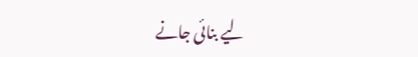لیے بنائی جانے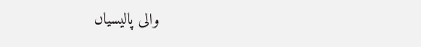والی پالیسیاں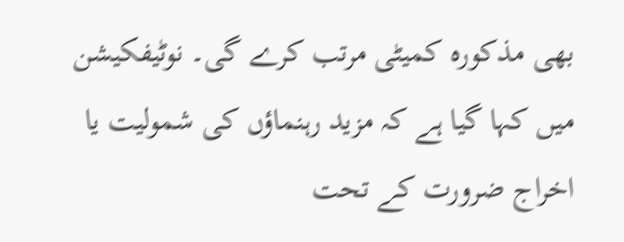بھی مذکورہ کمیٹی مرتب کرے گی۔ نوٹیفکیشن میں کہا گیا ہے کہ مزید رہنماؤں کی شمولیت یا اخراج ضرورت کے تحت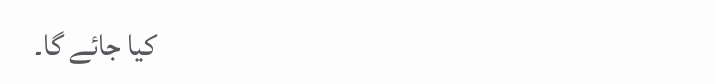کیا جائے گا۔